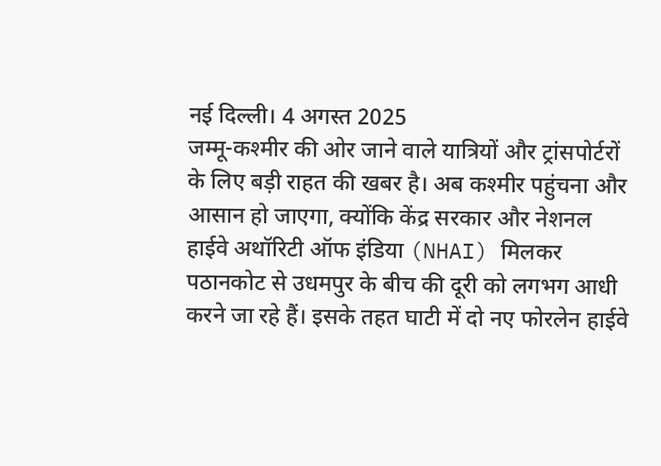नई दिल्ली। 4 अगस्त 2025
जम्मू-कश्मीर की ओर जाने वाले यात्रियों और ट्रांसपोर्टरों के लिए बड़ी राहत की खबर है। अब कश्मीर पहुंचना और आसान हो जाएगा, क्योंकि केंद्र सरकार और नेशनल हाईवे अथॉरिटी ऑफ इंडिया (NHAI) मिलकर पठानकोट से उधमपुर के बीच की दूरी को लगभग आधी करने जा रहे हैं। इसके तहत घाटी में दो नए फोरलेन हाईवे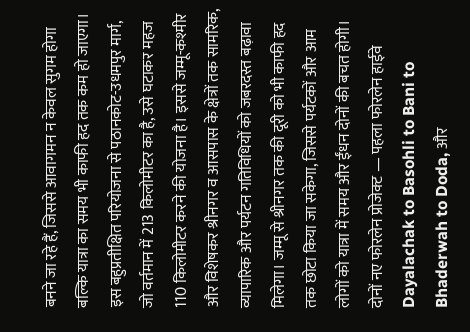बनने जा रहे हैं, जिससे आवागमन न केवल सुगम होगा बल्कि यात्रा का समय भी काफी हद तक कम हो जाएगा।
इस बहुप्रतीक्षित परियोजना से पठानकोट-उधमपुर मार्ग, जो वर्तमान में 213 किलोमीटर का है, उसे घटाकर महज 110 किलोमीटर करने की योजना है। इससे जम्मू-कश्मीर और विशेषकर श्रीनगर व आसपास के क्षेत्रों तक सामरिक, व्यापारिक और पर्यटन गतिविधियों को जबरदस्त बढ़ावा मिलेगा। जम्मू से श्रीनगर तक की दूरी को भी काफी हद तक छोटा किया जा सकेगा, जिससे पर्यटकों और आम लोगों को यात्रा में समय और ईंधन दोनों की बचत होगी।
दोनों नए फोरलेन प्रोजेक्ट — पहला फोरलेन हाईवे Dayalachak to Basohli to Bani to Bhaderwah to Doda, और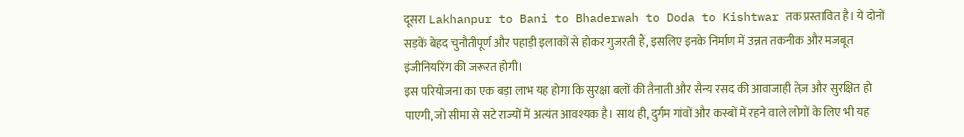दूसरा Lakhanpur to Bani to Bhaderwah to Doda to Kishtwar तक प्रस्तावित है। ये दोनों सड़कें बेहद चुनौतीपूर्ण और पहाड़ी इलाकों से होकर गुजरती हैं, इसलिए इनके निर्माण में उन्नत तकनीक और मजबूत इंजीनियरिंग की जरूरत होगी।
इस परियोजना का एक बड़ा लाभ यह होगा कि सुरक्षा बलों की तैनाती और सैन्य रसद की आवाजाही तेज़ और सुरक्षित हो पाएगी, जो सीमा से सटे राज्यों में अत्यंत आवश्यक है। साथ ही, दुर्गम गांवों और कस्बों में रहने वाले लोगों के लिए भी यह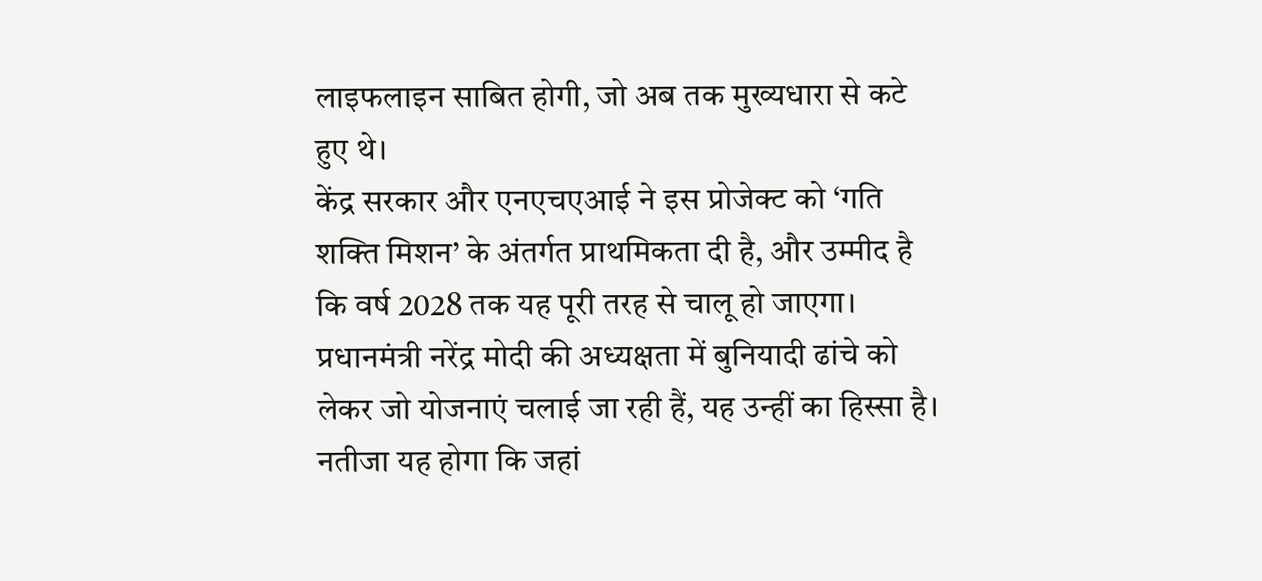लाइफलाइन साबित होगी, जो अब तक मुख्यधारा से कटे हुए थे।
केंद्र सरकार और एनएचएआई ने इस प्रोजेक्ट को ‘गति शक्ति मिशन’ के अंतर्गत प्राथमिकता दी है, और उम्मीद है कि वर्ष 2028 तक यह पूरी तरह से चालू हो जाएगा। प्रधानमंत्री नरेंद्र मोदी की अध्यक्षता में बुनियादी ढांचे को लेकर जो योजनाएं चलाई जा रही हैं, यह उन्हीं का हिस्सा है।
नतीजा यह होगा कि जहां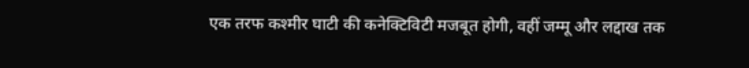एक तरफ कश्मीर घाटी की कनेक्टिविटी मजबूत होगी, वहीं जम्मू और लद्दाख तक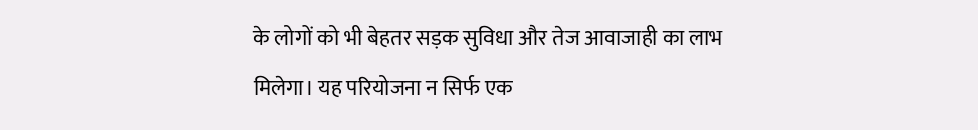के लोगों को भी बेहतर सड़क सुविधा और तेज आवाजाही का लाभ मिलेगा। यह परियोजना न सिर्फ एक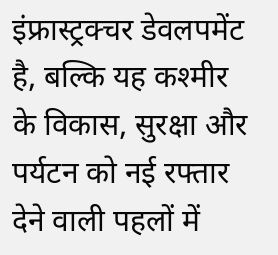इंफ्रास्ट्रक्चर डेवलपमेंट है, बल्कि यह कश्मीर के विकास, सुरक्षा और पर्यटन को नई रफ्तार देने वाली पहलों में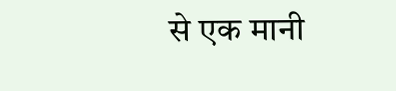से एक मानी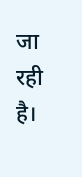जा रही है।